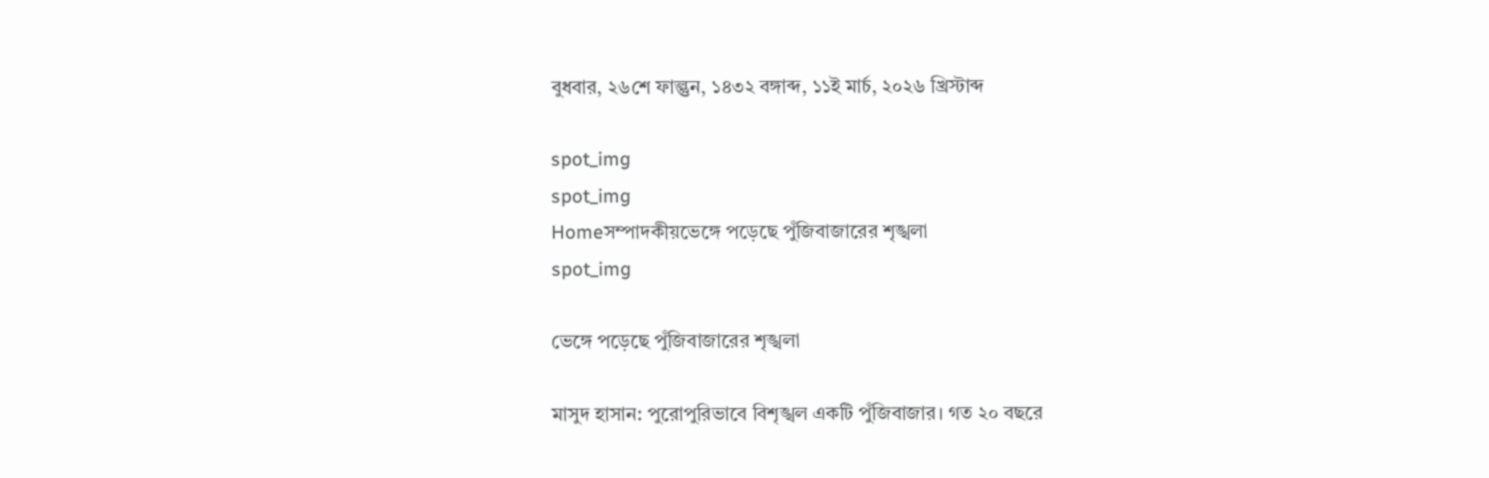বুধবার, ২৬শে ফাল্গুন, ১৪৩২ বঙ্গাব্দ, ১১ই মার্চ, ২০২৬ খ্রিস্টাব্দ

spot_img
spot_img
Homeসম্পাদকীয়ভেঙ্গে পড়েছে পুঁজিবাজারের শৃঙ্খলা
spot_img

ভেঙ্গে পড়েছে পুঁজিবাজারের শৃঙ্খলা

মাসুদ হাসান: পুরোপুরিভাবে বিশৃঙ্খল একটি পুঁজিবাজার। গত ২০ বছরে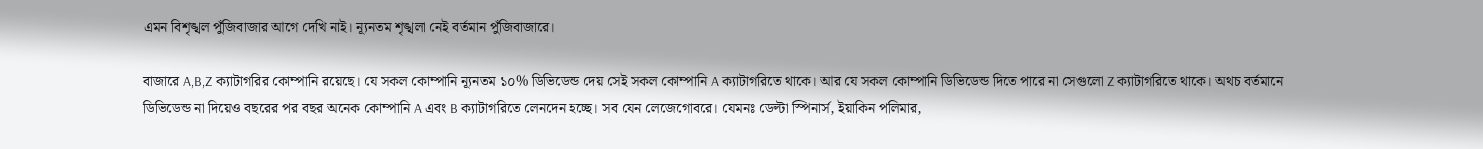এমন বিশৃঙ্খল পুঁজিবাজার আগে দেখি নাই। ন্যূনতম শৃঙ্খলা নেই বর্তমান পুঁজিবাজারে।

বাজারে A,B,Z ক্যাটাগরির কোম্পানি রয়েছে। যে সকল কোম্পানি ন্যূনতম ১০% ডিভিডেন্ড দেয় সেই সকল কোম্পানি A ক্যাটাগরিতে থাকে। আর যে সকল কোম্পানি ডিভিডেন্ড দিতে পারে না সেগুলো Z ক্যাটাগরিতে থাকে। অথচ বর্তমানে ডিভিডেন্ড না দিয়েও বছরের পর বছর অনেক কোম্পানি A এবং B ক্যাটাগরিতে লেনদেন হচ্ছে। সব যেন লেজেগোবরে। যেমনঃ ডেল্টা স্পিনার্স, ইয়াকিন পলিমার,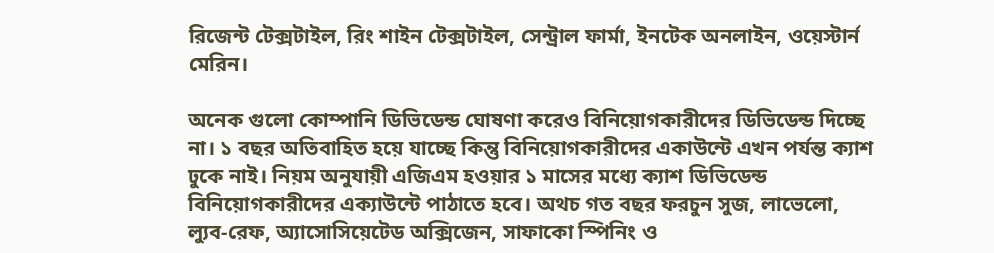রিজেন্ট টেক্সটাইল, রিং শাইন টেক্সটাইল, সেন্ট্রাল ফার্মা, ইনটেক অনলাইন, ওয়েস্টার্ন মেরিন।

অনেক গুলো কোম্পানি ডিভিডেন্ড ঘোষণা করেও বিনিয়োগকারীদের ডিভিডেন্ড দিচ্ছে না। ১ বছর অতিবাহিত হয়ে যাচ্ছে কিন্তু বিনিয়োগকারীদের একাউন্টে এখন পর্যন্ত ক্যাশ ঢুকে নাই। নিয়ম অনুযায়ী এজিএম হওয়ার ১ মাসের মধ্যে ক্যাশ ডিভিডেন্ড বিনিয়োগকারীদের এক্যাউন্টে পাঠাতে হবে। অথচ গত বছর ফরচুন সুজ, লাভেলো, ল্যুব-রেফ, অ্যাসোসিয়েটেড অক্সিজেন, সাফাকো স্পিনিং ও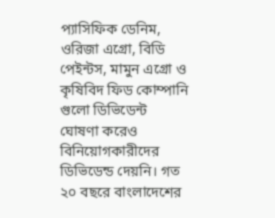প্যাসিফিক ডেনিম, ওরিজা এগ্রো, বিডি পেইন্টস, মামুন এগ্রো ও কৃষিবিদ ফিড কোম্পানি গুলো ডিভিডেন্ট ঘোষণা করেও বিনিয়োগকারীদের ডিভিডেন্ড দেয়নি। গত ২০ বছরে বাংলাদেশের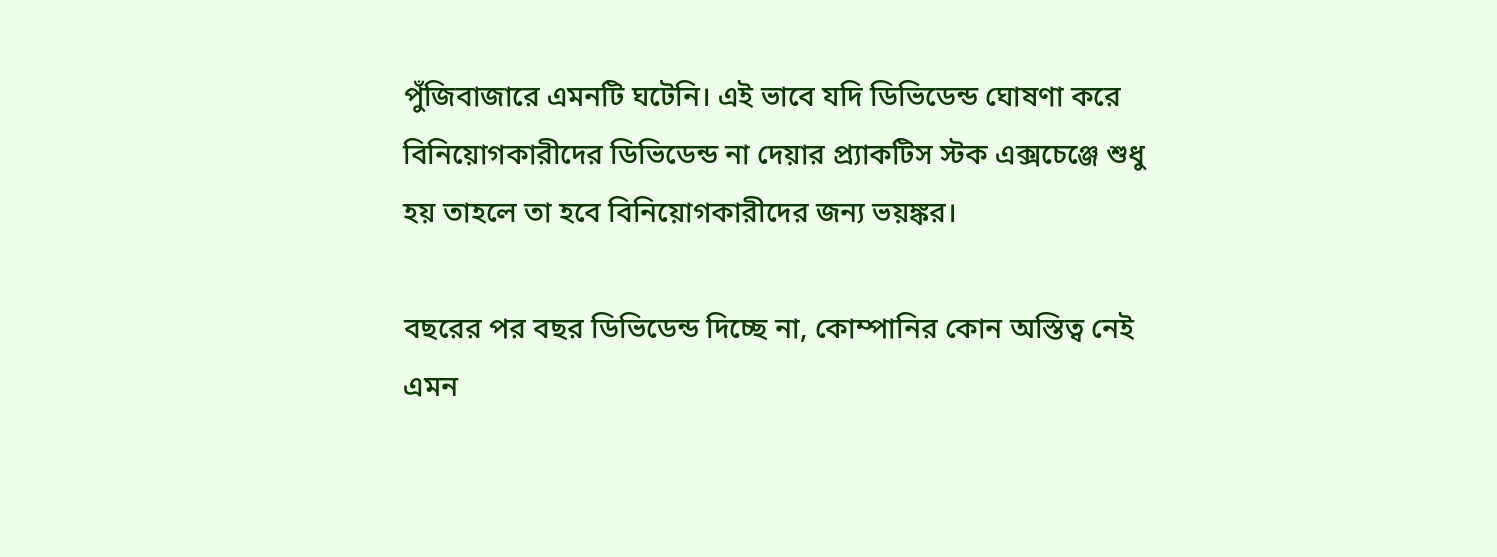পুঁজিবাজারে এমনটি ঘটেনি। এই ভাবে যদি ডিভিডেন্ড ঘোষণা করে বিনিয়োগকারীদের ডিভিডেন্ড না দেয়ার প্র্যাকটিস স্টক এক্সচেঞ্জে শুধু হয় তাহলে তা হবে বিনিয়োগকারীদের জন্য ভয়ঙ্কর।

বছরের পর বছর ডিভিডেন্ড দিচ্ছে না, কোম্পানির কোন অস্তিত্ব নেই এমন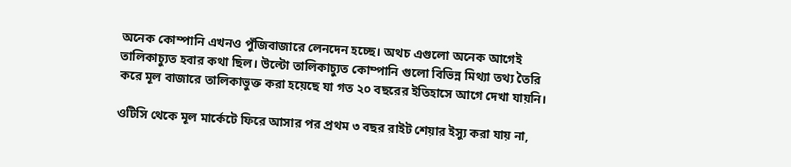অনেক কোম্পানি এখনও পুঁজিবাজারে লেনদেন হচ্ছে। অথচ এগুলো অনেক আগেই তালিকাচ্যুত হবার কথা ছিল। উল্টো তালিকাচ্যুত কোম্পানি গুলো বিভিন্ন মিথ্যা তথ্য তৈরি করে মূল বাজারে তালিকাভুক্ত করা হয়েছে যা গত ২০ বছরের ইতিহাসে আগে দেখা যায়নি।

ওটিসি থেকে মূল মার্কেটে ফিরে আসার পর প্রথম ৩ বছর রাইট শেয়ার ইস্যু করা যায় না,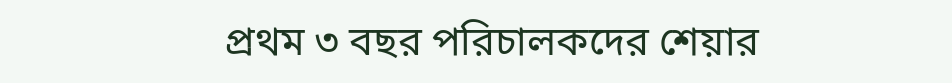প্রথম ৩ বছর পরিচালকদের শেয়ার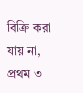বিক্রি করা যায় না, প্রথম ৩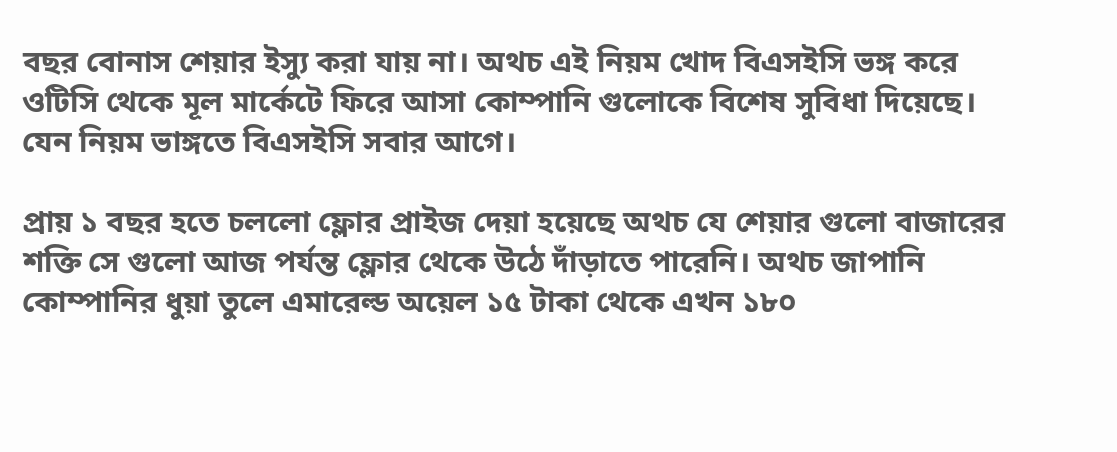বছর বোনাস শেয়ার ইস্যু করা যায় না। অথচ এই নিয়ম খোদ বিএসইসি ভঙ্গ করে ওটিসি থেকে মূল মার্কেটে ফিরে আসা কোম্পানি গুলোকে বিশেষ সুবিধা দিয়েছে। যেন নিয়ম ভাঙ্গতে বিএসইসি সবার আগে।

প্রায় ১ বছর হতে চললো ফ্লোর প্রাইজ দেয়া হয়েছে অথচ যে শেয়ার গুলো বাজারের শক্তি সে গুলো আজ পর্যন্ত ফ্লোর থেকে উঠে দাঁড়াতে পারেনি। অথচ জাপানি কোম্পানির ধুয়া তুলে এমারেল্ড অয়েল ১৫ টাকা থেকে এখন ১৮০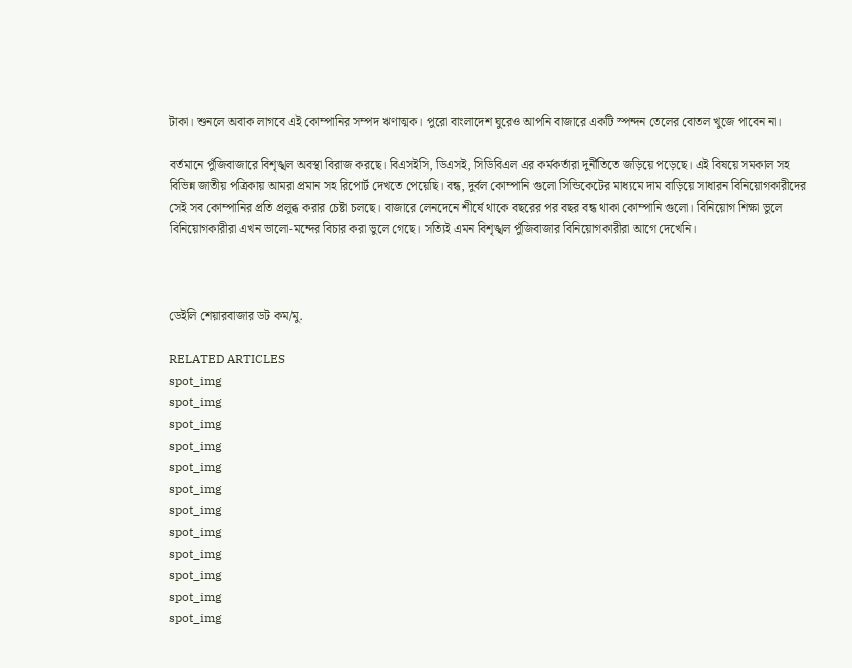টাকা। শুনলে অবাক লাগবে এই কোম্পানির সম্পদ ঋণাত্মক। পুরো বাংলাদেশ ঘুরেও আপনি বাজারে একটি স্পন্দন তেলের বোতল খুজে পাবেন না।

বর্তমানে পুঁজিবাজারে বিশৃঙ্খল অবস্থা বিরাজ করছে। বিএসইসি, ডিএসই, সিডিবিএল এর কর্মকর্তারা দুর্নীতিতে জড়িয়ে পড়েছে। এই বিষয়ে সমকাল সহ বিভিন্ন জাতীয় পত্রিকায় আমরা প্রমান সহ রিপোর্ট দেখতে পেয়েছি। বন্ধ, দুর্বল কোম্পানি গুলো সিন্ডিকেটের মাধ্যমে দাম বাড়িয়ে সাধারন বিনিয়োগকারীদের সেই সব কোম্পানির প্রতি প্রলুব্ধ করার চেষ্টা চলছে। বাজারে লেনদেনে শীর্ষে থাকে বছরের পর বছর বন্ধ থাকা কোম্পানি গুলো। বিনিয়োগ শিক্ষা ভুলে বিনিয়োগকারীরা এখন ভালো-মন্দের বিচার করা ভুলে গেছে। সত্যিই এমন বিশৃঙ্খল পুঁজিবাজার বিনিয়োগকারীরা আগে দেখেনি।



ডেইলি শেয়ারবাজার ডট কম/মু.

RELATED ARTICLES
spot_img
spot_img
spot_img
spot_img
spot_img
spot_img
spot_img
spot_img
spot_img
spot_img
spot_img
spot_img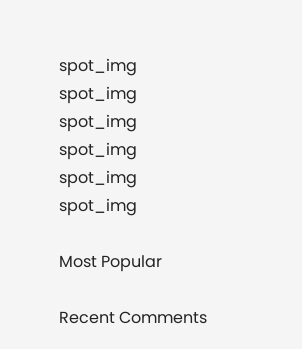spot_img
spot_img
spot_img
spot_img
spot_img
spot_img

Most Popular

Recent Comments